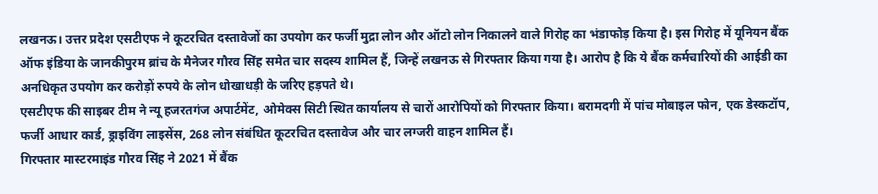लखनऊ। उत्तर प्रदेश एसटीएफ ने कूटरचित दस्तावेजों का उपयोग कर फर्जी मुद्रा लोन और ऑटो लोन निकालने वाले गिरोह का भंडाफोड़ किया है। इस गिरोह में यूनियन बैंक ऑफ इंडिया के जानकीपुरम ब्रांच के मैनेजर गौरव सिंह समेत चार सदस्य शामिल हैं, जिन्हें लखनऊ से गिरफ्तार किया गया है। आरोप है कि ये बैंक कर्मचारियों की आईडी का अनधिकृत उपयोग कर करोड़ों रुपये के लोन धोखाधड़ी के जरिए हड़पते थे।
एसटीएफ की साइबर टीम ने न्यू हजरतगंज अपार्टमेंट, ओमेक्स सिटी स्थित कार्यालय से चारों आरोपियों को गिरफ्तार किया। बरामदगी में पांच मोबाइल फोन, एक डेस्कटॉप, फर्जी आधार कार्ड, ड्राइविंग लाइसेंस, 268 लोन संबंधित कूटरचित दस्तावेज और चार लग्जरी वाहन शामिल हैं।
गिरफ्तार मास्टरमाइंड गौरव सिंह ने 2021 में बैंक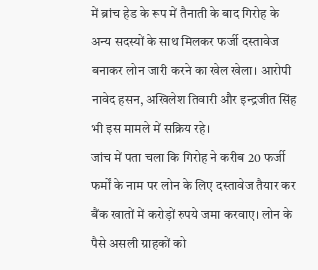में ब्रांच हेड के रूप में तैनाती के बाद गिरोह के अन्य सदस्यों के साथ मिलकर फर्जी दस्तावेज बनाकर लोन जारी करने का खेल खेला। आरोपी नावेद हसन, अखिलेश तिवारी और इन्द्रजीत सिंह भी इस मामले में सक्रिय रहे।
जांच में पता चला कि गिरोह ने करीब 20 फर्जी फर्मों के नाम पर लोन के लिए दस्तावेज तैयार कर बैंक खातों में करोड़ों रुपये जमा करवाए। लोन के पैसे असली ग्राहकों को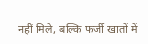नहीं मिले, बल्कि फर्जी खातों में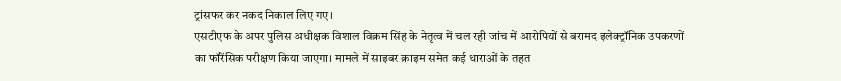ट्रांसफर कर नकद निकाल लिए गए।
एसटीएफ के अपर पुलिस अधीक्षक विशाल विक्रम सिंह के नेतृत्व में चल रही जांच में आरोपियों से बरामद इलेक्ट्रॉनिक उपकरणों का फॉरेंसिक परीक्षण किया जाएगा। मामले में साइबर क्राइम समेत कई धाराओं के तहत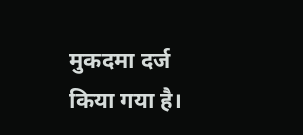मुकदमा दर्ज किया गया है।